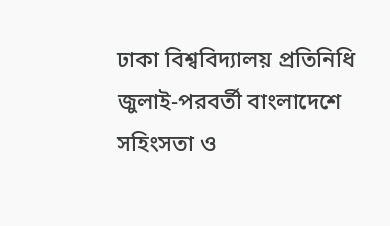ঢাকা বিশ্ববিদ্যালয় প্রতিনিধি
জুলাই-পরবর্তী বাংলাদেশে সহিংসতা ও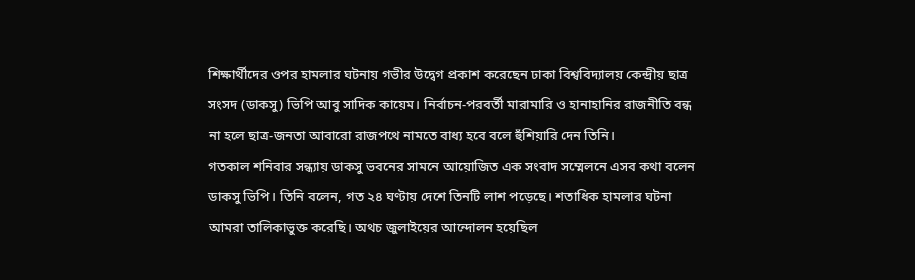শিক্ষার্থীদের ওপর হামলার ঘটনায় গভীর উদ্বেগ প্রকাশ করেছেন ঢাকা বিশ্ববিদ্যালয় কেন্দ্রীয় ছাত্র সংসদ (ডাকসু) ভিপি আবু সাদিক কায়েম। নির্বাচন-পরবর্তী মারামারি ও হানাহানির রাজনীতি বন্ধ না হলে ছাত্র-জনতা আবারো রাজপথে নামতে বাধ্য হবে বলে হুঁশিয়ারি দেন তিনি।
গতকাল শনিবার সন্ধ্যায় ডাকসু ভবনের সামনে আয়োজিত এক সংবাদ সম্মেলনে এসব কথা বলেন ডাকসু ভিপি। তিনি বলেন, গত ২৪ ঘণ্টায় দেশে তিনটি লাশ পড়েছে। শতাধিক হামলার ঘটনা আমরা তালিকাভুক্ত করেছি। অথচ জুলাইয়ের আন্দোলন হয়েছিল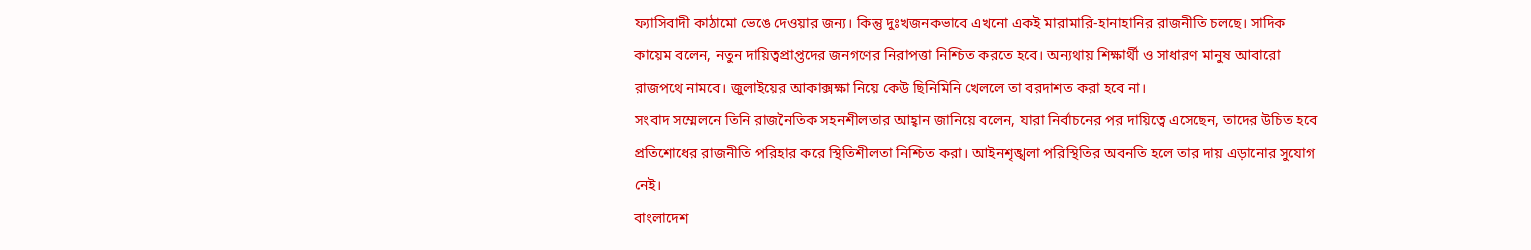ফ্যাসিবাদী কাঠামো ভেঙে দেওয়ার জন্য। কিন্তু দুঃখজনকভাবে এখনো একই মারামারি-হানাহানির রাজনীতি চলছে। সাদিক কায়েম বলেন, নতুন দায়িত্বপ্রাপ্তদের জনগণের নিরাপত্তা নিশ্চিত করতে হবে। অন্যথায় শিক্ষার্থী ও সাধারণ মানুষ আবারো রাজপথে নামবে। জুলাইয়ের আকাক্সক্ষা নিয়ে কেউ ছিনিমিনি খেললে তা বরদাশত করা হবে না।
সংবাদ সম্মেলনে তিনি রাজনৈতিক সহনশীলতার আহ্বান জানিয়ে বলেন, যারা নির্বাচনের পর দায়িত্বে এসেছেন, তাদের উচিত হবে প্রতিশোধের রাজনীতি পরিহার করে স্থিতিশীলতা নিশ্চিত করা। আইনশৃঙ্খলা পরিস্থিতির অবনতি হলে তার দায় এড়ানোর সুযোগ নেই।
বাংলাদেশ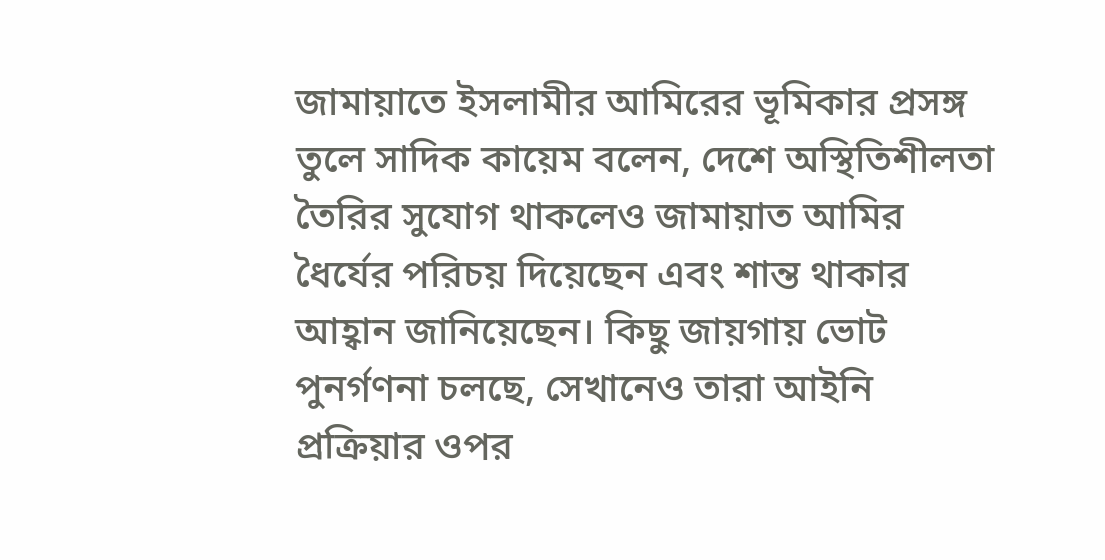জামায়াতে ইসলামীর আমিরের ভূমিকার প্রসঙ্গ তুলে সাদিক কায়েম বলেন, দেশে অস্থিতিশীলতা তৈরির সুযোগ থাকলেও জামায়াত আমির ধৈর্যের পরিচয় দিয়েছেন এবং শান্ত থাকার আহ্বান জানিয়েছেন। কিছু জায়গায় ভোট পুনর্গণনা চলছে, সেখানেও তারা আইনি প্রক্রিয়ার ওপর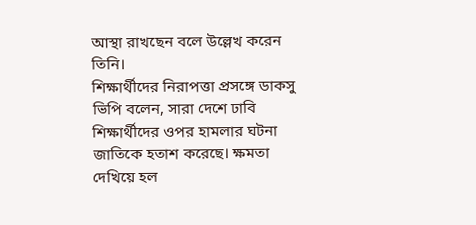আস্থা রাখছেন বলে উল্লেখ করেন তিনি।
শিক্ষার্থীদের নিরাপত্তা প্রসঙ্গে ডাকসু ভিপি বলেন, সারা দেশে ঢাবি শিক্ষার্থীদের ওপর হামলার ঘটনা জাতিকে হতাশ করেছে। ক্ষমতা দেখিয়ে হল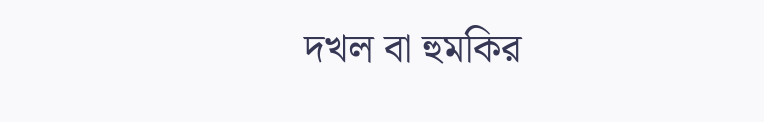দখল বা হুমকির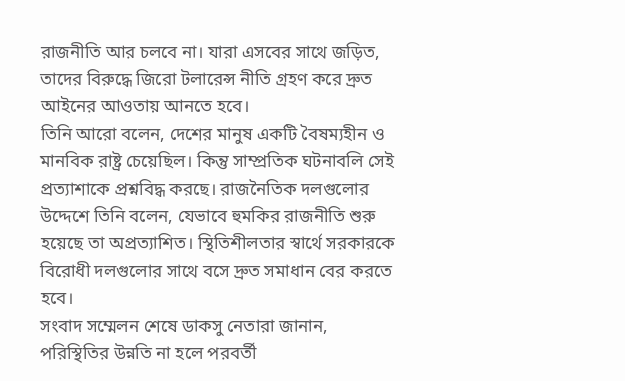রাজনীতি আর চলবে না। যারা এসবের সাথে জড়িত, তাদের বিরুদ্ধে জিরো টলারেন্স নীতি গ্রহণ করে দ্রুত আইনের আওতায় আনতে হবে।
তিনি আরো বলেন, দেশের মানুষ একটি বৈষম্যহীন ও মানবিক রাষ্ট্র চেয়েছিল। কিন্তু সাম্প্রতিক ঘটনাবলি সেই প্রত্যাশাকে প্রশ্নবিদ্ধ করছে। রাজনৈতিক দলগুলোর উদ্দেশে তিনি বলেন, যেভাবে হুমকির রাজনীতি শুরু হয়েছে তা অপ্রত্যাশিত। স্থিতিশীলতার স্বার্থে সরকারকে বিরোধী দলগুলোর সাথে বসে দ্রুত সমাধান বের করতে হবে।
সংবাদ সম্মেলন শেষে ডাকসু নেতারা জানান, পরিস্থিতির উন্নতি না হলে পরবর্তী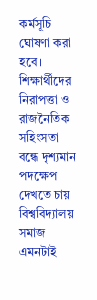কর্মসূচি ঘোষণা করা হবে। শিক্ষার্থীদের নিরাপত্তা ও রাজনৈতিক সহিংসতা বন্ধে দৃশ্যমান পদক্ষেপ দেখতে চায় বিশ্ববিদ্যালয় সমাজ এমনটাই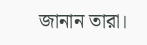জানান তারা।